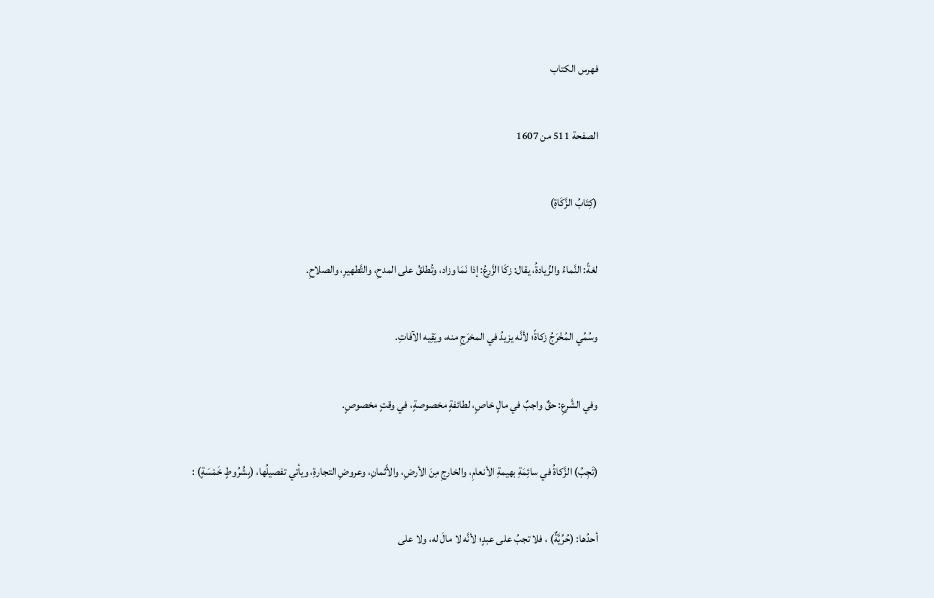فهرس الكتاب

الصفحة 511 من 1607

(كِتَابُ الزَّكَاةِ)

لغةً: النَّماءُ والزِّيادةُ، يقال: زكَا الزَّرعُ: إذا نَمَا وزاد، وتُطلقُ على المدحِ، والتَّطهيرِ، والصلاحِ.

وسُمِّي المُخْرَجُ زكاةً؛ لأنَّه يزيدُ في المخرَجِ منه، ويَقِيه الآفاتِ.

وفي الشَّرعِ: حقٌ واجبٌ في مالٍ خاصٍ، لطائفةٍ مخصوصةٍ، في وقتٍ مخصوصٍ.

(تَجِبُ) الزَّكاةُ في سائِمَةِ بهيمةِ الأنعامِ، والخارجِ مِنَ الأرضِ، والأَثمانِ، وعروضِ التجارةِ، ويأتي تفصيلُها، (بِشُرُوطٍ خَمْسَةٍ) :

أحدُها: (حُرِّيَّةٌ) ، فلا تجبُ على عبدٍ؛ لأنَّه لا مالَ له، ولا على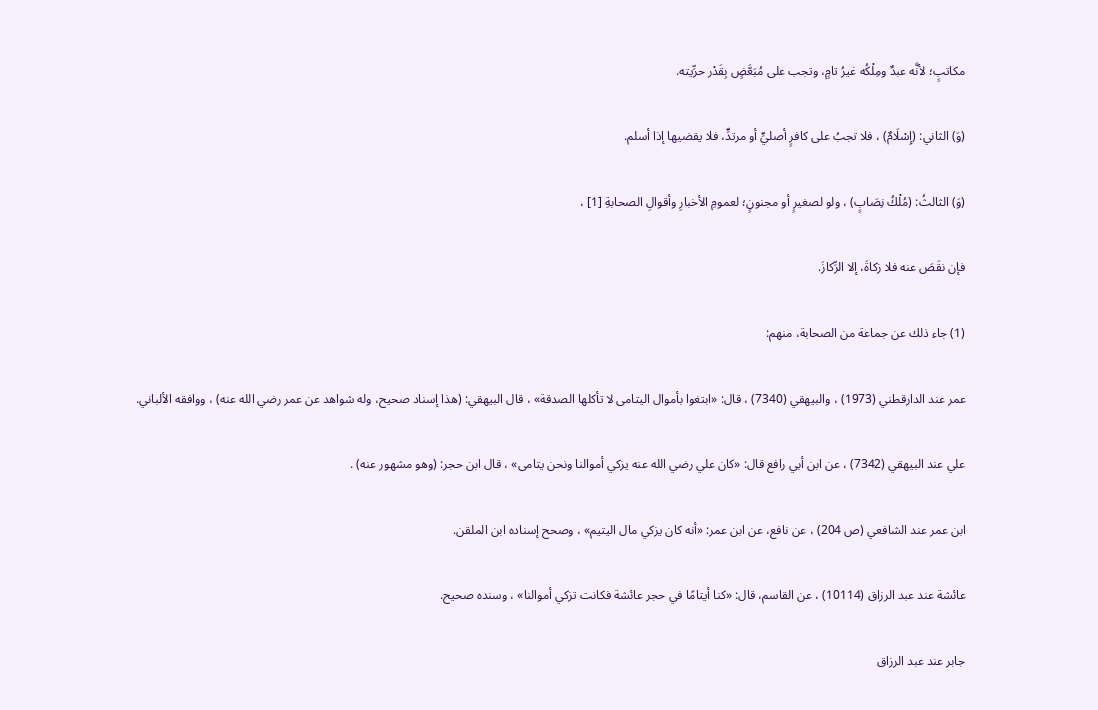مكاتبٍ؛ لأنَّه عبدٌ ومِلْكُه غيرُ تامٍ، وتجب على مُبَعَّضٍ بِقَدْر حرِّيته.

(وَ) الثاني: (إِسْلَامٌ) ، فلا تجبُ على كافرٍ أصليٍّ أو مرتدٍّ، فلا يقضيها إذا أسلم.

(وَ) الثالثُ: (مُلْكُ نِصَابٍ) ، ولو لصغيرٍ أو مجنونٍ؛ لعمومِ الأخبارِ وأقوالِ الصحابةِ [1] ،

فإن نقَصَ عنه فلا زكاةَ، إلا الرِّكازَ.

(1) جاء ذلك عن جماعة من الصحابة، منهم:

عمر عند الدارقطني (1973) ، والبيهقي (7340) ، قال: «ابتغوا بأموال اليتامى لا تأكلها الصدقة» ، قال البيهقي: (هذا إسناد صحيح، وله شواهد عن عمر رضي الله عنه) ، ووافقه الألباني.

علي عند البيهقي (7342) ، عن ابن أبي رافع قال: «كان علي رضي الله عنه يزكي أموالنا ونحن يتامى» ، قال ابن حجر: (وهو مشهور عنه) .

ابن عمر عند الشافعي (ص 204) ، عن نافع، عن ابن عمر: «أنه كان يزكي مال اليتيم» ، وصحح إسناده ابن الملقن.

عائشة عند عبد الرزاق (10114) ، عن القاسم، قال: «كنا أيتامًا في حجر عائشة فكانت تزكي أموالنا» ، وسنده صحيح.

جابر عند عبد الرزاق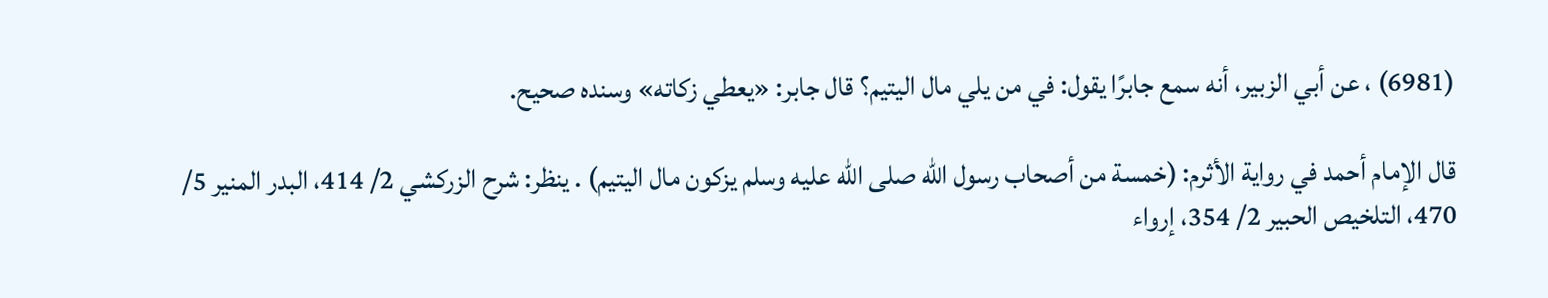(6981) ، عن أبي الزبير، أنه سمع جابرًا يقول: في من يلي مال اليتيم؟ قال جابر: «يعطي زكاته» وسنده صحيح.

قال الإمام أحمد في رواية الأثرم: (خمسة من أصحاب رسول الله صلى الله عليه وسلم يزكون مال اليتيم) . ينظر: شرح الزركشي 2/ 414، البدر المنير 5/ 470، التلخيص الحبير 2/ 354، إرواء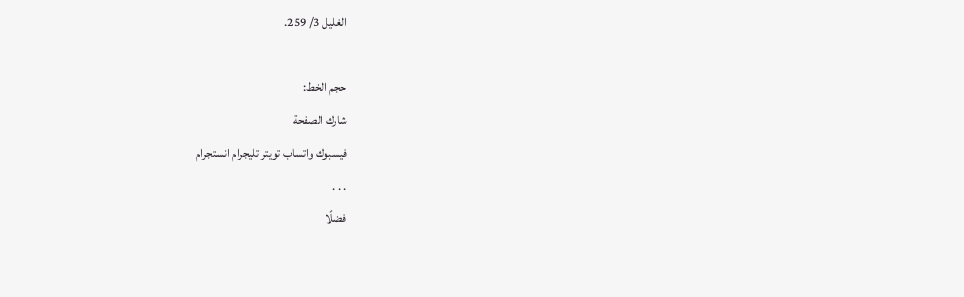الغليل 3/ 259.

حجم الخط:
شارك الصفحة
فيسبوك واتساب تويتر تليجرام انستجرام
. . .
فضلًا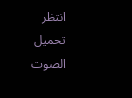انتظر تحميل الصوت